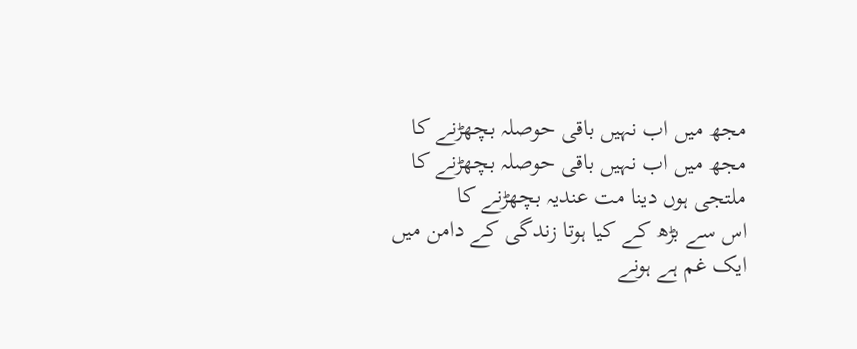مجھ میں اب نہیں باقی حوصلہ بچھڑنے کا
مجھ میں اب نہیں باقی حوصلہ بچھڑنے کا
ملتجی ہوں دینا مت عندیہ بچھڑنے کا
اس سے بڑھ کے کیا ہوتا زندگی کے دامن میں
ایک غم ہے ہونے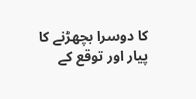کا دوسرا بچھڑنے کا
پیار اور توقع کے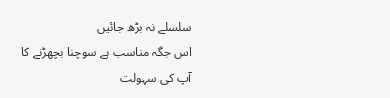سلسلے نہ بڑھ جائیں
اس جگہ مناسب ہے سوچنا بچھڑنے کا
آپ کی سہولت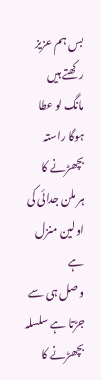بس ہم عزیز رکھتے ہیں
مانگ لو عطا ہوگا راستہ بچھڑنے کا
ہر ملن جدائی کی اولین منزل ہے
وصل ہی سے جڑتا ہے سلسلہ بچھڑنے کا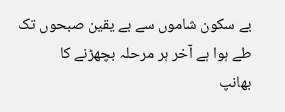بے سکون شاموں سے بے یقین صبحوں تک
طے ہوا ہے آخر ہر مرحلہ بچھڑنے کا
بھانپ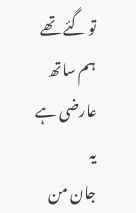تو گئے تھے ہم ساتھ عارضی ہے یہ
جان من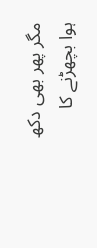مگر پھر بھی دکھ ہوا بچھڑنے کا